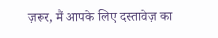ज़रूर, मैं आपके लिए दस्तावेज़ का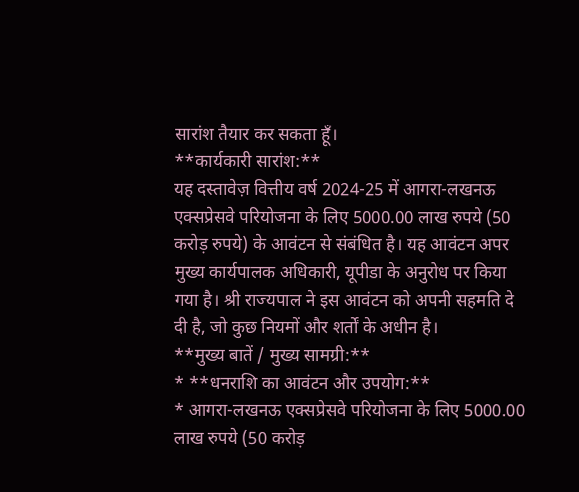सारांश तैयार कर सकता हूँ।
**कार्यकारी सारांश:**
यह दस्तावेज़ वित्तीय वर्ष 2024-25 में आगरा-लखनऊ एक्सप्रेसवे परियोजना के लिए 5000.00 लाख रुपये (50 करोड़ रुपये) के आवंटन से संबंधित है। यह आवंटन अपर मुख्य कार्यपालक अधिकारी, यूपीडा के अनुरोध पर किया गया है। श्री राज्यपाल ने इस आवंटन को अपनी सहमति दे दी है, जो कुछ नियमों और शर्तों के अधीन है।
**मुख्य बातें / मुख्य सामग्री:**
* **धनराशि का आवंटन और उपयोग:**
* आगरा-लखनऊ एक्सप्रेसवे परियोजना के लिए 5000.00 लाख रुपये (50 करोड़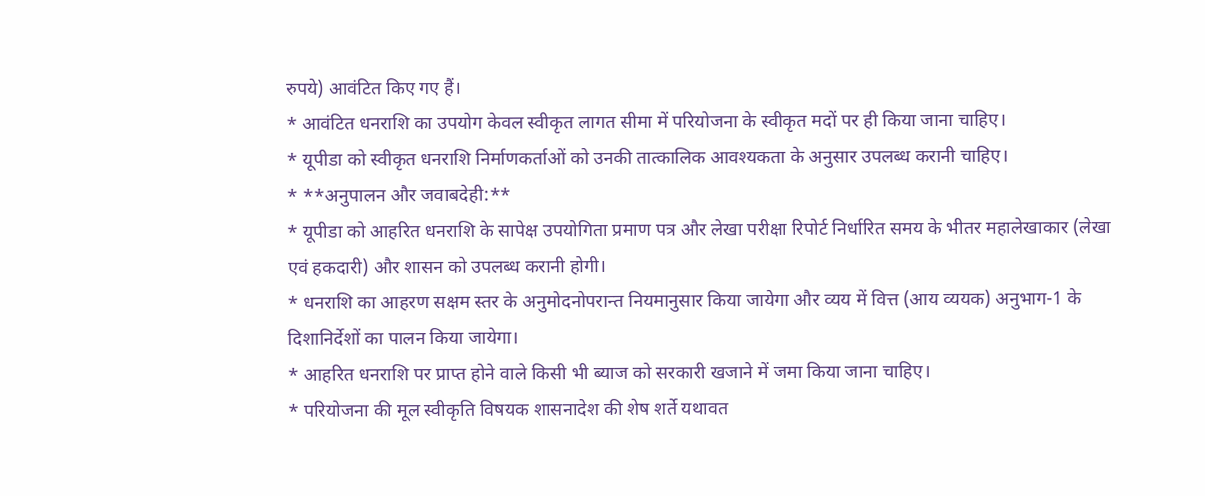रुपये) आवंटित किए गए हैं।
* आवंटित धनराशि का उपयोग केवल स्वीकृत लागत सीमा में परियोजना के स्वीकृत मदों पर ही किया जाना चाहिए।
* यूपीडा को स्वीकृत धनराशि निर्माणकर्ताओं को उनकी तात्कालिक आवश्यकता के अनुसार उपलब्ध करानी चाहिए।
* **अनुपालन और जवाबदेही:**
* यूपीडा को आहरित धनराशि के सापेक्ष उपयोगिता प्रमाण पत्र और लेखा परीक्षा रिपोर्ट निर्धारित समय के भीतर महालेखाकार (लेखा एवं हकदारी) और शासन को उपलब्ध करानी होगी।
* धनराशि का आहरण सक्षम स्तर के अनुमोदनोपरान्त नियमानुसार किया जायेगा और व्यय में वित्त (आय व्ययक) अनुभाग-1 के दिशानिर्देशों का पालन किया जायेगा।
* आहरित धनराशि पर प्राप्त होने वाले किसी भी ब्याज को सरकारी खजाने में जमा किया जाना चाहिए।
* परियोजना की मूल स्वीकृति विषयक शासनादेश की शेष शर्ते यथावत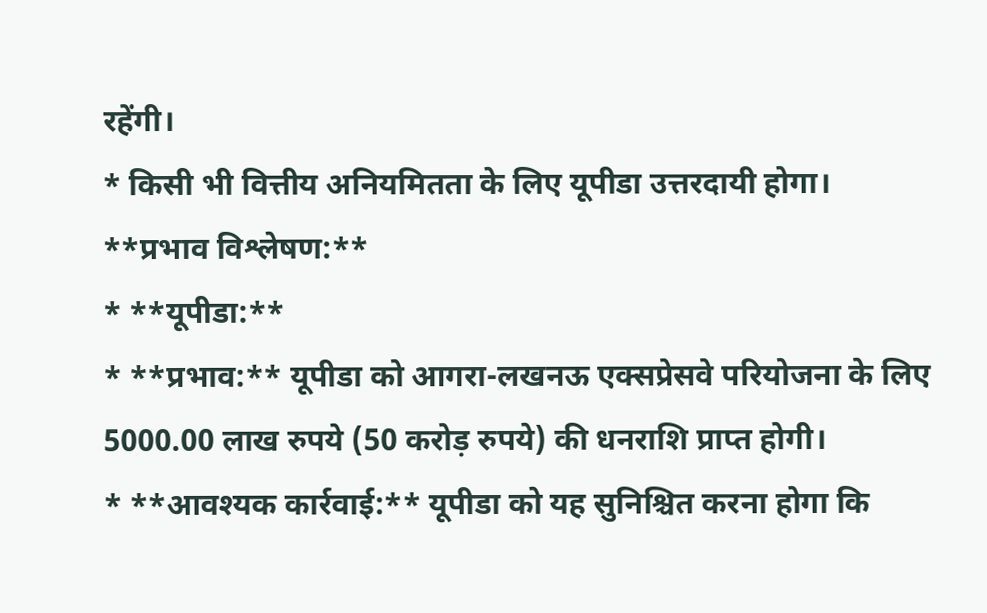रहेंगी।
* किसी भी वित्तीय अनियमितता के लिए यूपीडा उत्तरदायी होगा।
**प्रभाव विश्लेषण:**
* **यूपीडा:**
* **प्रभाव:** यूपीडा को आगरा-लखनऊ एक्सप्रेसवे परियोजना के लिए 5000.00 लाख रुपये (50 करोड़ रुपये) की धनराशि प्राप्त होगी।
* **आवश्यक कार्रवाई:** यूपीडा को यह सुनिश्चित करना होगा कि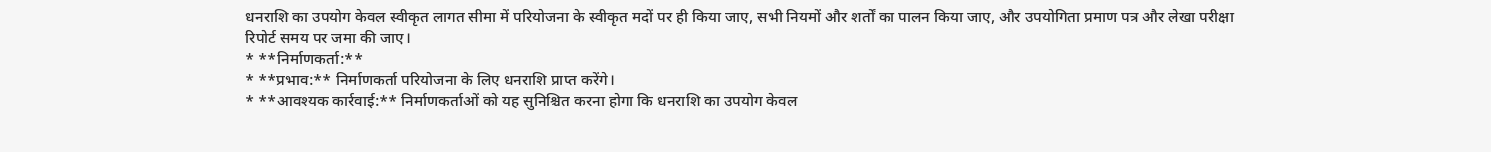धनराशि का उपयोग केवल स्वीकृत लागत सीमा में परियोजना के स्वीकृत मदों पर ही किया जाए, सभी नियमों और शर्तों का पालन किया जाए, और उपयोगिता प्रमाण पत्र और लेखा परीक्षा रिपोर्ट समय पर जमा की जाए।
* **निर्माणकर्ता:**
* **प्रभाव:** निर्माणकर्ता परियोजना के लिए धनराशि प्राप्त करेंगे।
* **आवश्यक कार्रवाई:** निर्माणकर्ताओं को यह सुनिश्चित करना होगा कि धनराशि का उपयोग केवल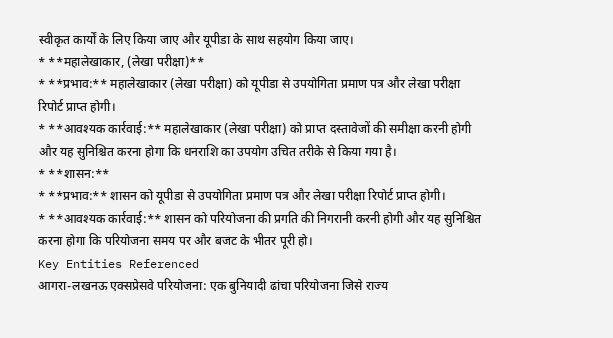स्वीकृत कार्यों के लिए किया जाए और यूपीडा के साथ सहयोग किया जाए।
* **महालेखाकार, (लेखा परीक्षा)**
* **प्रभाव:** महालेखाकार (लेखा परीक्षा) को यूपीडा से उपयोगिता प्रमाण पत्र और लेखा परीक्षा रिपोर्ट प्राप्त होगी।
* **आवश्यक कार्रवाई:** महालेखाकार (लेखा परीक्षा) को प्राप्त दस्तावेजों की समीक्षा करनी होगी और यह सुनिश्चित करना होगा कि धनराशि का उपयोग उचित तरीके से किया गया है।
* **शासन:**
* **प्रभाव:** शासन को यूपीडा से उपयोगिता प्रमाण पत्र और लेखा परीक्षा रिपोर्ट प्राप्त होगी।
* **आवश्यक कार्रवाई:** शासन को परियोजना की प्रगति की निगरानी करनी होगी और यह सुनिश्चित करना होगा कि परियोजना समय पर और बजट के भीतर पूरी हो।
Key Entities Referenced
आगरा-लखनऊ एक्सप्रेसवे परियोजना: एक बुनियादी ढांचा परियोजना जिसे राज्य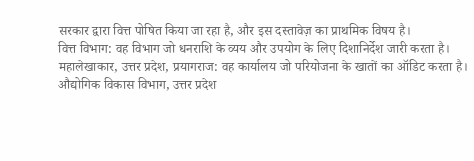सरकार द्वारा वित्त पोषित किया जा रहा है, और इस दस्तावेज़ का प्राथमिक विषय है।
वित्त विभाग: वह विभाग जो धनराशि के व्यय और उपयोग के लिए दिशानिर्देश जारी करता है।
महालेखाकार, उत्तर प्रदेश, प्रयागराज: वह कार्यालय जो परियोजना के खातों का ऑडिट करता है।
औद्योगिक विकास विभाग, उत्तर प्रदेश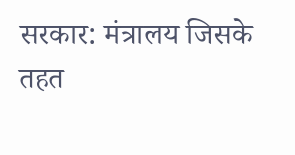सरकार: मंत्रालय जिसके तहत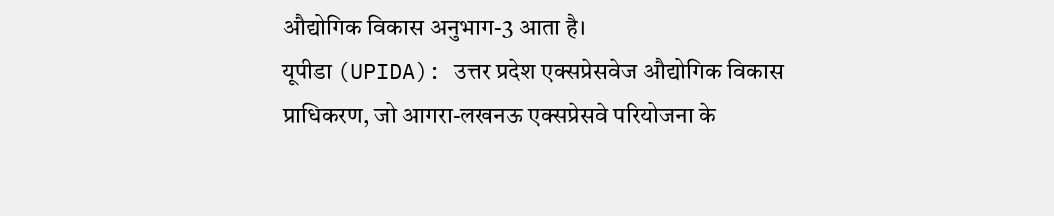औद्योगिक विकास अनुभाग-3 आता है।
यूपीडा (UPIDA): उत्तर प्रदेश एक्सप्रेसवेज औद्योगिक विकास प्राधिकरण, जो आगरा-लखनऊ एक्सप्रेसवे परियोजना के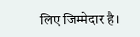लिए जिम्मेदार है।